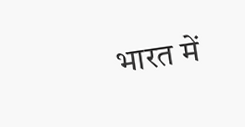भारत में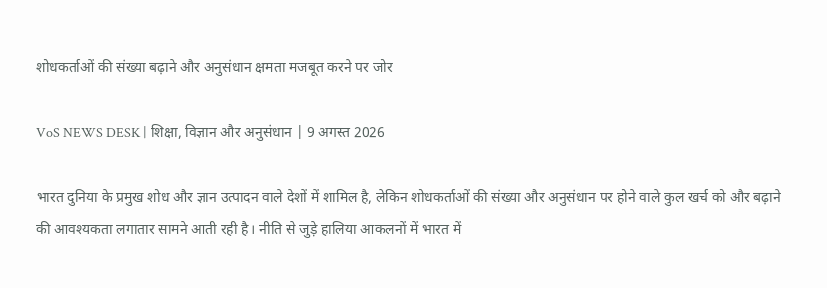शोधकर्ताओं की संख्या बढ़ाने और अनुसंधान क्षमता मजबूत करने पर जोर

VoS NEWS DESK | शिक्षा, विज्ञान और अनुसंधान | 9 अगस्त 2026

भारत दुनिया के प्रमुख शोध और ज्ञान उत्पादन वाले देशों में शामिल है, लेकिन शोधकर्ताओं की संख्या और अनुसंधान पर होने वाले कुल खर्च को और बढ़ाने की आवश्यकता लगातार सामने आती रही है। नीति से जुड़े हालिया आकलनों में भारत में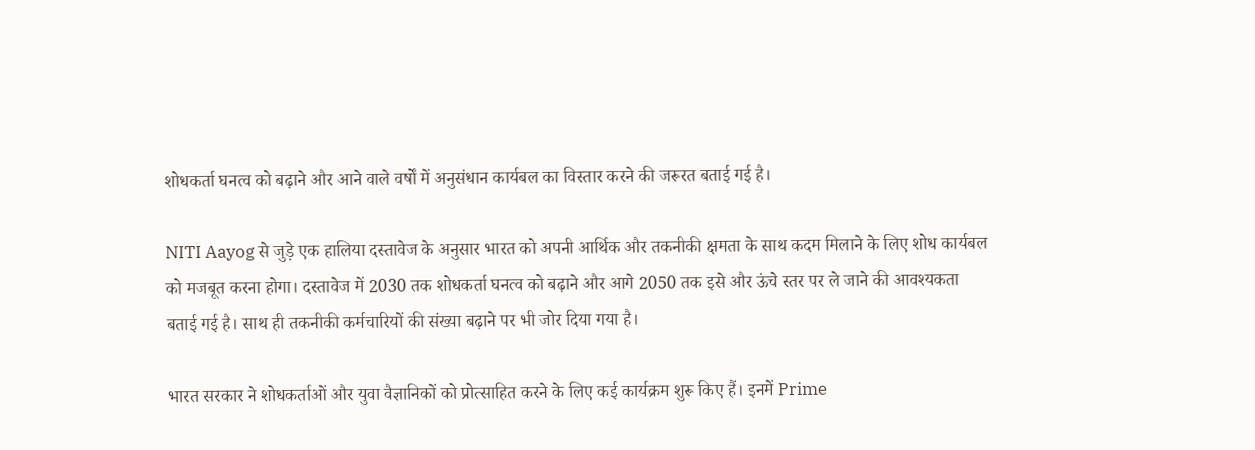शोधकर्ता घनत्व को बढ़ाने और आने वाले वर्षों में अनुसंधान कार्यबल का विस्तार करने की जरूरत बताई गई है।

NITI Aayog से जुड़े एक हालिया दस्तावेज के अनुसार भारत को अपनी आर्थिक और तकनीकी क्षमता के साथ कदम मिलाने के लिए शोध कार्यबल को मजबूत करना होगा। दस्तावेज में 2030 तक शोधकर्ता घनत्व को बढ़ाने और आगे 2050 तक इसे और ऊंचे स्तर पर ले जाने की आवश्यकता बताई गई है। साथ ही तकनीकी कर्मचारियों की संख्या बढ़ाने पर भी जोर दिया गया है।

भारत सरकार ने शोधकर्ताओं और युवा वैज्ञानिकों को प्रोत्साहित करने के लिए कई कार्यक्रम शुरू किए हैं। इनमें Prime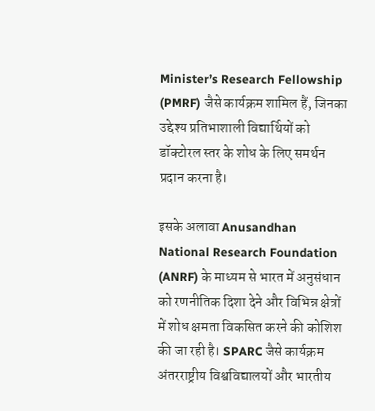Minister’s Research Fellowship (PMRF) जैसे कार्यक्रम शामिल हैं, जिनका उद्देश्य प्रतिभाशाली विद्यार्थियों को डॉक्टोरल स्तर के शोध के लिए समर्थन प्रदान करना है।

इसके अलावा Anusandhan National Research Foundation (ANRF) के माध्यम से भारत में अनुसंधान को रणनीतिक दिशा देने और विभिन्न क्षेत्रों में शोध क्षमता विकसित करने की कोशिश की जा रही है। SPARC जैसे कार्यक्रम अंतरराष्ट्रीय विश्वविद्यालयों और भारतीय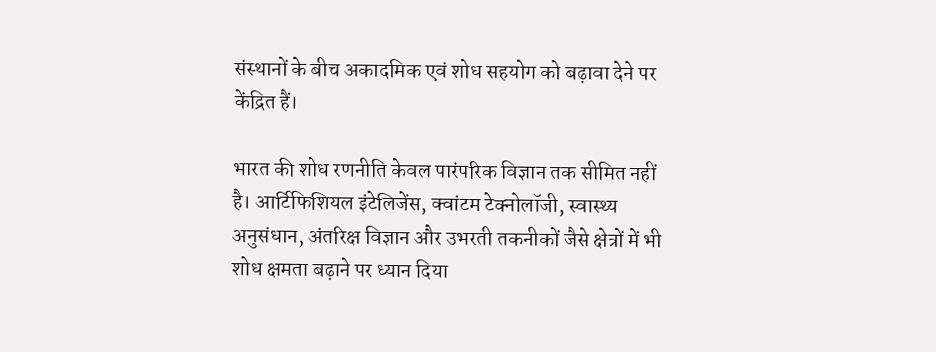संस्थानों के बीच अकादमिक एवं शोध सहयोग को बढ़ावा देने पर केंद्रित हैं।

भारत की शोध रणनीति केवल पारंपरिक विज्ञान तक सीमित नहीं है। आर्टिफिशियल इंटेलिजेंस, क्वांटम टेक्नोलॉजी, स्वास्थ्य अनुसंधान, अंतरिक्ष विज्ञान और उभरती तकनीकों जैसे क्षेत्रों में भी शोध क्षमता बढ़ाने पर ध्यान दिया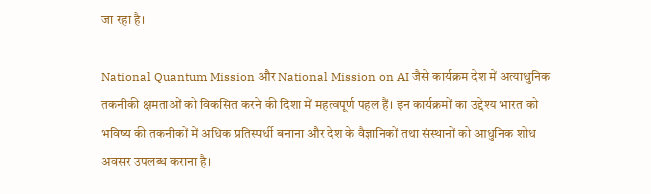जा रहा है।

National Quantum Mission और National Mission on AI जैसे कार्यक्रम देश में अत्याधुनिक तकनीकी क्षमताओं को विकसित करने की दिशा में महत्वपूर्ण पहल हैं। इन कार्यक्रमों का उद्देश्य भारत को भविष्य की तकनीकों में अधिक प्रतिस्पर्धी बनाना और देश के वैज्ञानिकों तथा संस्थानों को आधुनिक शोध अवसर उपलब्ध कराना है।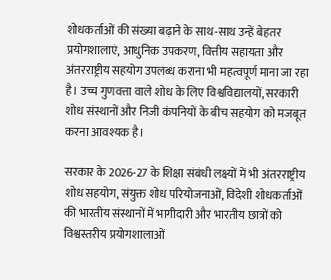शोधकर्ताओं की संख्या बढ़ाने के साथ-साथ उन्हें बेहतर प्रयोगशालाएं, आधुनिक उपकरण, वित्तीय सहायता और अंतरराष्ट्रीय सहयोग उपलब्ध कराना भी महत्वपूर्ण माना जा रहा है। उच्च गुणवत्ता वाले शोध के लिए विश्वविद्यालयों, सरकारी शोध संस्थानों और निजी कंपनियों के बीच सहयोग को मजबूत करना आवश्यक है।

सरकार के 2026-27 के शिक्षा संबंधी लक्ष्यों में भी अंतरराष्ट्रीय शोध सहयोग, संयुक्त शोध परियोजनाओं, विदेशी शोधकर्ताओं की भारतीय संस्थानों में भागीदारी और भारतीय छात्रों को विश्वस्तरीय प्रयोगशालाओं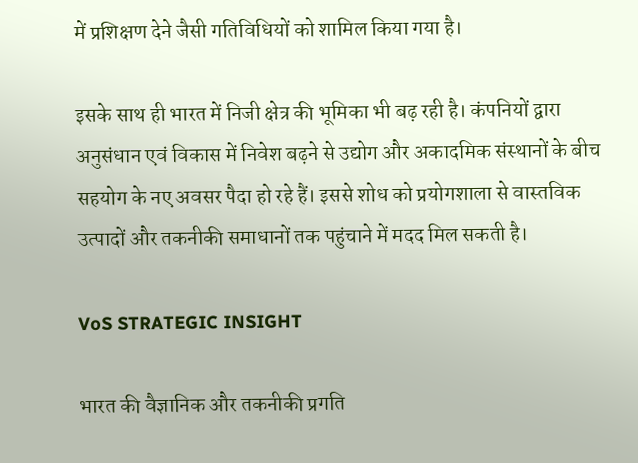में प्रशिक्षण देने जैसी गतिविधियों को शामिल किया गया है।

इसके साथ ही भारत में निजी क्षेत्र की भूमिका भी बढ़ रही है। कंपनियों द्वारा अनुसंधान एवं विकास में निवेश बढ़ने से उद्योग और अकादमिक संस्थानों के बीच सहयोग के नए अवसर पैदा हो रहे हैं। इससे शोध को प्रयोगशाला से वास्तविक उत्पादों और तकनीकी समाधानों तक पहुंचाने में मदद मिल सकती है।

VoS STRATEGIC INSIGHT

भारत की वैज्ञानिक और तकनीकी प्रगति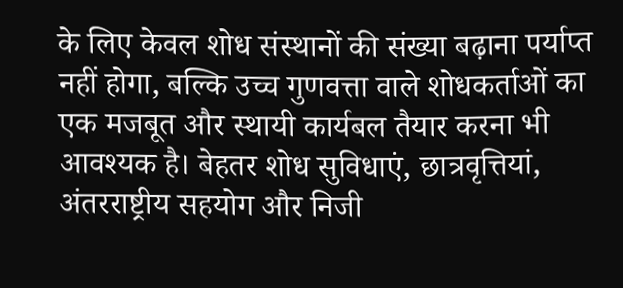के लिए केवल शोध संस्थानों की संख्या बढ़ाना पर्याप्त नहीं होगा, बल्कि उच्च गुणवत्ता वाले शोधकर्ताओं का एक मजबूत और स्थायी कार्यबल तैयार करना भी आवश्यक है। बेहतर शोध सुविधाएं, छात्रवृत्तियां, अंतरराष्ट्रीय सहयोग और निजी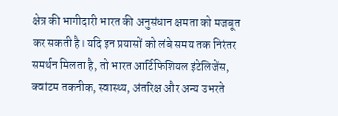क्षेत्र की भागीदारी भारत की अनुसंधान क्षमता को मजबूत कर सकती है। यदि इन प्रयासों को लंबे समय तक निरंतर समर्थन मिलता है, तो भारत आर्टिफिशियल इंटेलिजेंस, क्वांटम तकनीक, स्वास्थ्य, अंतरिक्ष और अन्य उभरते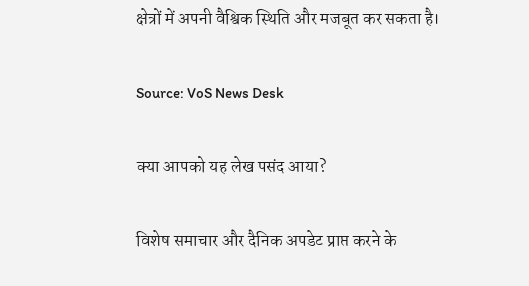क्षेत्रों में अपनी वैश्विक स्थिति और मजबूत कर सकता है।

Source: VoS News Desk

क्या आपको यह लेख पसंद आया?

विशेष समाचार और दैनिक अपडेट प्राप्त करने के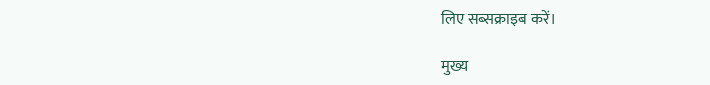लिए सब्सक्राइब करें।

मुख्य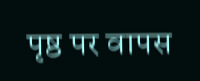पृष्ठ पर वापस